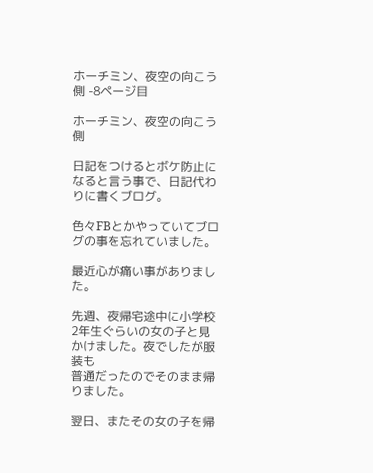ホーチミン、夜空の向こう側 -8ページ目

ホーチミン、夜空の向こう側

日記をつけるとボケ防止になると言う事で、日記代わりに書くブログ。

色々FBとかやっていてブログの事を忘れていました。

最近心が痛い事がありました。

先週、夜帰宅途中に小学校2年生ぐらいの女の子と見かけました。夜でしたが服装も
普通だったのでそのまま帰りました。

翌日、またその女の子を帰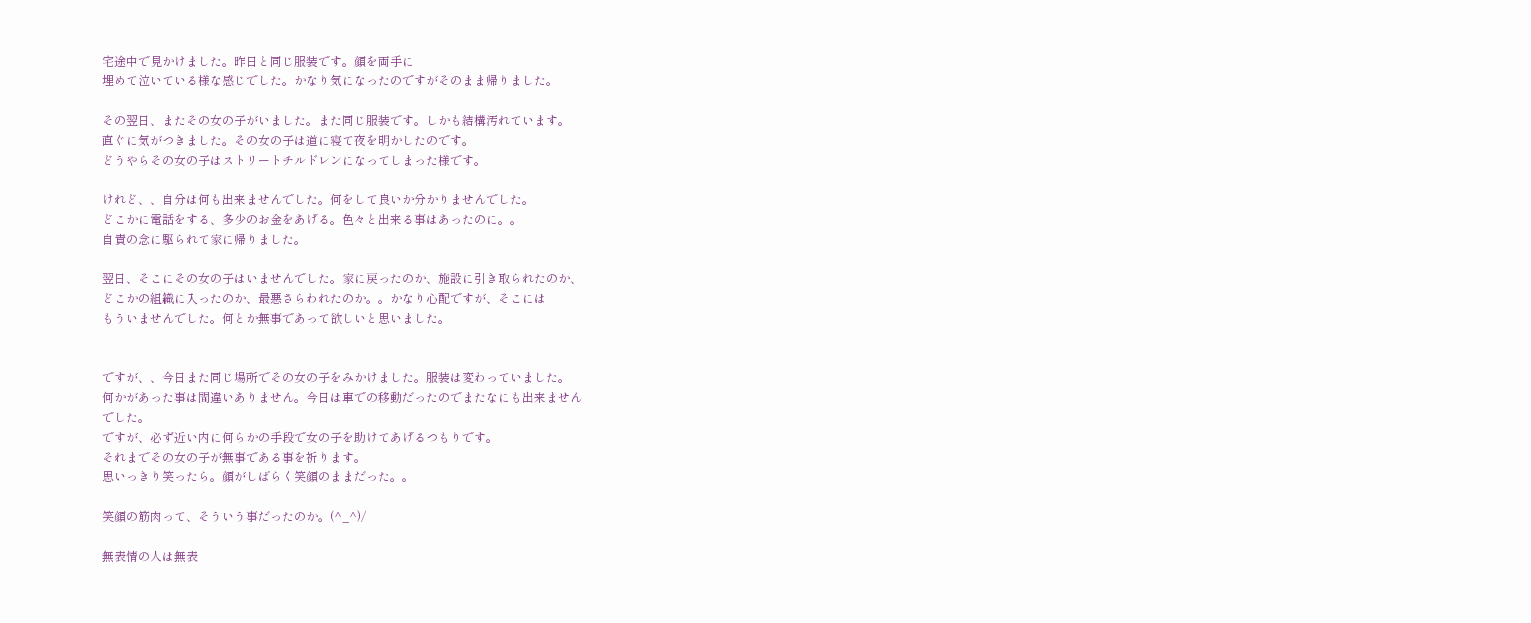宅途中で見かけました。昨日と同じ服装です。顔を両手に
埋めて泣いている様な感じでした。かなり気になったのですがそのまま帰りました。

その翌日、またその女の子がいました。また同じ服装です。しかも結構汚れています。
直ぐに気がつきました。その女の子は道に寝て夜を明かしたのです。
どうやらその女の子はストリートチルドレンになってしまった様です。

けれど、、自分は何も出来ませんでした。何をして良いか分かりませんでした。
どこかに電話をする、多少のお金をあげる。色々と出来る事はあったのに。。
自責の念に駆られて家に帰りました。

翌日、そこにその女の子はいませんでした。家に戻ったのか、施設に引き取られたのか、
どこかの組織に入ったのか、最悪さらわれたのか。。かなり心配ですが、そこには
もういませんでした。何とか無事であって欲しいと思いました。


ですが、、今日また同じ場所でその女の子をみかけました。服装は変わっていました。
何かがあった事は間違いありません。今日は車での移動だったのでまたなにも出来ません
でした。
ですが、必ず近い内に何らかの手段で女の子を助けてあげるつもりです。
それまでその女の子が無事である事を祈ります。
思いっきり笑ったら。顔がしばらく笑顔のままだった。。

笑顔の筋肉って、そういう事だったのか。(^_^)/

無表情の人は無表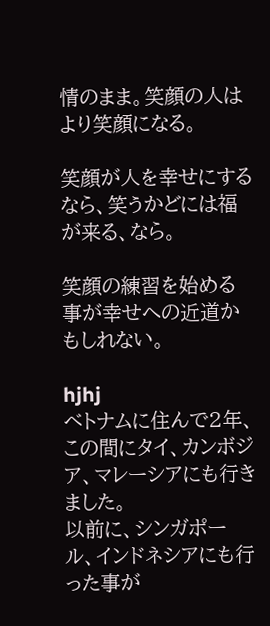情のまま。笑顔の人はより笑顔になる。

笑顔が人を幸せにするなら、笑うかどには福が来る、なら。

笑顔の練習を始める事が幸せへの近道かもしれない。

hjhj
ベトナムに住んで2年、この間にタイ、カンボジア、マレーシアにも行きました。
以前に、シンガポール、インドネシアにも行った事が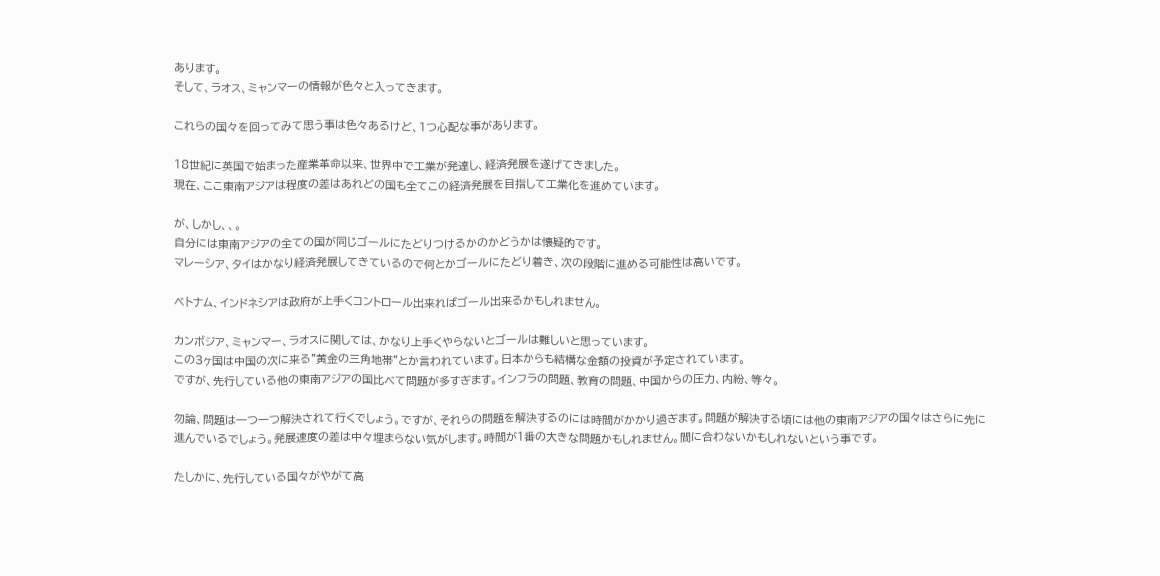あります。
そして、ラオス、ミャンマーの情報が色々と入ってきます。

これらの国々を回ってみて思う事は色々あるけど、1つ心配な事があります。

18世紀に英国で始まった産業革命以来、世界中で工業が発達し、経済発展を遂げてきました。
現在、ここ東南アジアは程度の差はあれどの国も全てこの経済発展を目指して工業化を進めています。

が、しかし、、。
自分には東南アジアの全ての国が同じゴールにたどりつけるかのかどうかは懐疑的です。
マレーシア、タイはかなり経済発展してきているので何とかゴールにたどり着き、次の段階に進める可能性は高いです。

ベトナム、インドネシアは政府が上手くコントロール出来ればゴール出来るかもしれません。

カンボジア、ミャンマー、ラオスに関しては、かなり上手くやらないとゴールは難しいと思っています。
この3ヶ国は中国の次に来る"黄金の三角地帯"とか言われています。日本からも結構な金額の投資が予定されています。
ですが、先行している他の東南アジアの国比べて問題が多すぎます。インフラの問題、教育の問題、中国からの圧力、内紛、等々。

勿論、問題は一つ一つ解決されて行くでしょう。ですが、それらの問題を解決するのには時間がかかり過ぎます。問題が解決する頃には他の東南アジアの国々はさらに先に進んでいるでしょう。発展速度の差は中々埋まらない気がします。時間が1番の大きな問題かもしれません。間に合わないかもしれないという事です。

たしかに、先行している国々がやがて高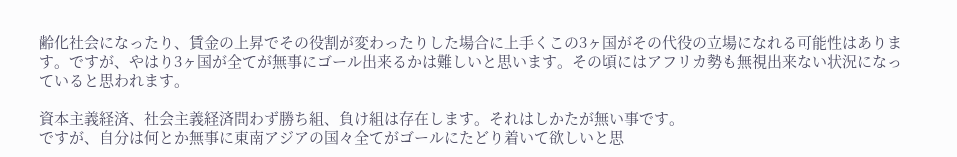齢化社会になったり、賃金の上昇でその役割が変わったりした場合に上手くこの3ヶ国がその代役の立場になれる可能性はあります。ですが、やはり3ヶ国が全てが無事にゴール出来るかは難しいと思います。その頃にはアフリカ勢も無視出来ない状況になっていると思われます。

資本主義経済、社会主義経済問わず勝ち組、負け組は存在します。それはしかたが無い事です。
ですが、自分は何とか無事に東南アジアの国々全てがゴールにたどり着いて欲しいと思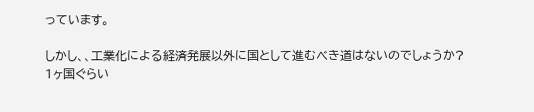っています。

しかし、、工業化による経済発展以外に国として進むべき道はないのでしょうか?
1ヶ国ぐらい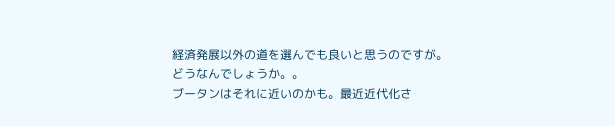経済発展以外の道を選んでも良いと思うのですが。
どうなんでしょうか。。
ブータンはそれに近いのかも。最近近代化さ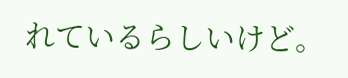れているらしいけど。